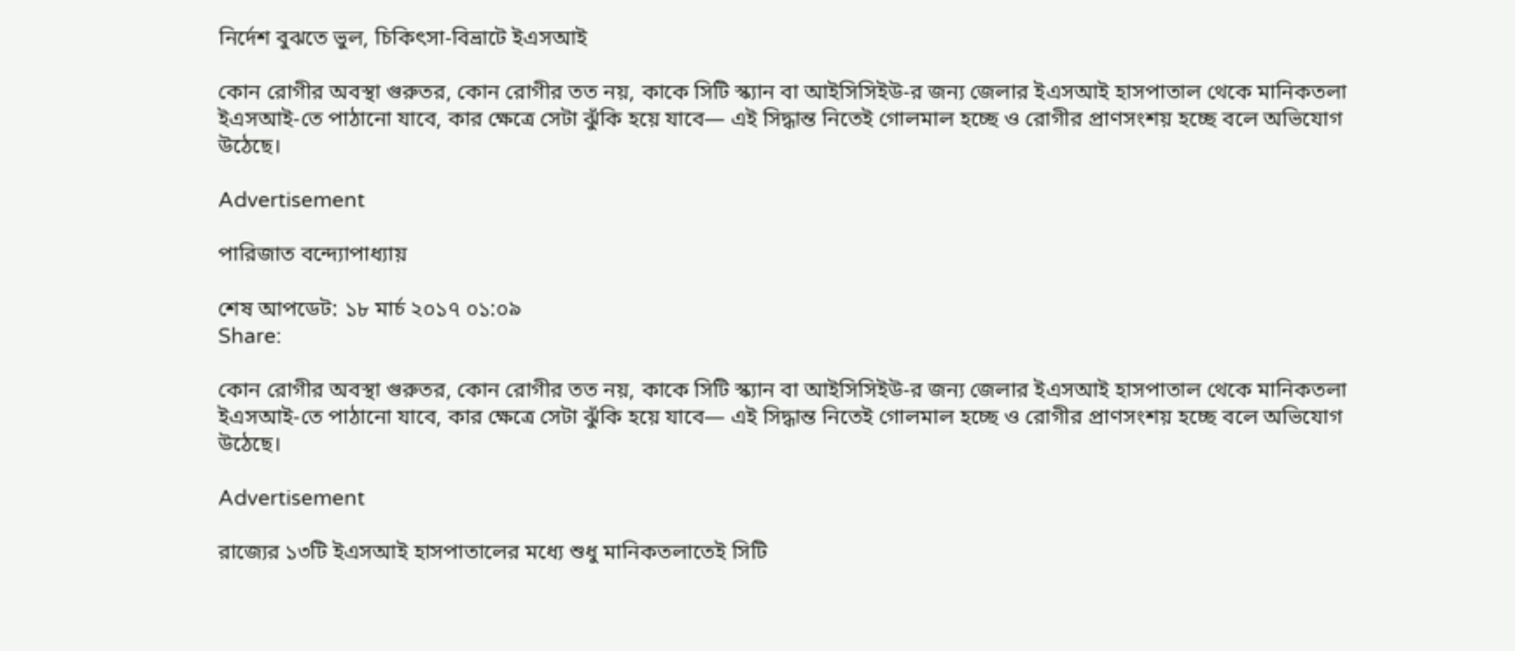নির্দেশ বুঝতে ভুল, চিকিৎসা-বিভ্রাটে ইএসআই

কোন রোগীর অবস্থা গুরুতর, কোন রোগীর তত নয়, কাকে সিটি স্ক্যান বা আইসিসিইউ-র জন্য জেলার ইএসআই হাসপাতাল থেকে মানিকতলা ইএসআই-তে পাঠানো যাবে, কার ক্ষেত্রে সেটা ঝুঁকি হয়ে যাবে— এই সিদ্ধান্ত নিতেই গোলমাল হচ্ছে ও রোগীর প্রাণসংশয় হচ্ছে বলে অভিযোগ উঠেছে।

Advertisement

পারিজাত বন্দ্যোপাধ্যায়

শেষ আপডেট: ১৮ মার্চ ২০১৭ ০১:০৯
Share:

কোন রোগীর অবস্থা গুরুতর, কোন রোগীর তত নয়, কাকে সিটি স্ক্যান বা আইসিসিইউ-র জন্য জেলার ইএসআই হাসপাতাল থেকে মানিকতলা ইএসআই-তে পাঠানো যাবে, কার ক্ষেত্রে সেটা ঝুঁকি হয়ে যাবে— এই সিদ্ধান্ত নিতেই গোলমাল হচ্ছে ও রোগীর প্রাণসংশয় হচ্ছে বলে অভিযোগ উঠেছে।

Advertisement

রাজ্যের ১৩টি ইএসআই হাসপাতালের মধ্যে শুধু মানিকতলাতেই সিটি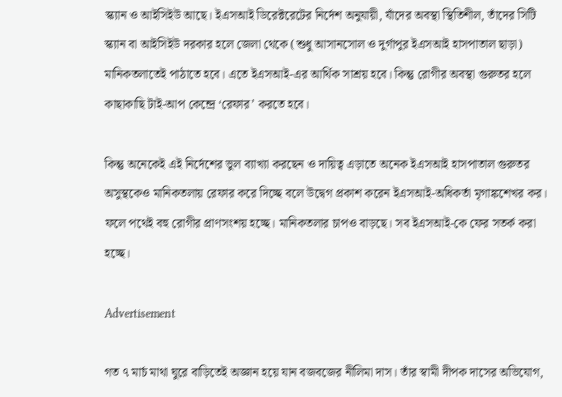স্ক্যান ও আইসিইউ আছে। ইএসআই ডিরেক্টরেটের নির্দেশ অনুযায়ী, যাঁদের অবস্থা স্থিতিশীল, তাঁদের সিটি স্ক্যান বা আইসিইউ দরকার হলে জেলা থেকে (শুধু আসানসোল ও দুর্গাপুর ইএসআই হাসপাতাল ছাড়া) মানিকতলাতেই পাঠাতে হবে। এতে ইএসআই-এর আর্থিক সাশ্রয় হবে। কিন্তু রোগীর অবস্থা গুরুতর হলে কাছাকাছি টাই-আপ কেন্দ্রে ‘রেফার’ করতে হবে।

কিন্তু অনেকেই এই নির্দেশের ভুল ব্যাখ্যা করছেন ও দায়িত্ব এড়াতে অনেক ইএসআই হাসপাতাল গুরুতর অসুস্থকেও মানিকতলায় রেফার করে দিচ্ছে বলে উদ্বেগ প্রকাশ করেন ইএসআই-অধিকর্তা মৃগাঙ্কশেখর কর। ফলে পথেই বহু রোগীর প্রাণসংশয় হচ্ছে। মানিকতলার চাপও বাড়ছে। সব ইএসআই-কে ফের সতর্ক করা হচ্ছে।

Advertisement

গত ৭ মার্চ মাথা ঘুরে বাড়িতেই অজ্ঞান হয়ে যান বজবজের নীলিমা দাস। তাঁর স্বামী দীপক দাসের অভিযোগ,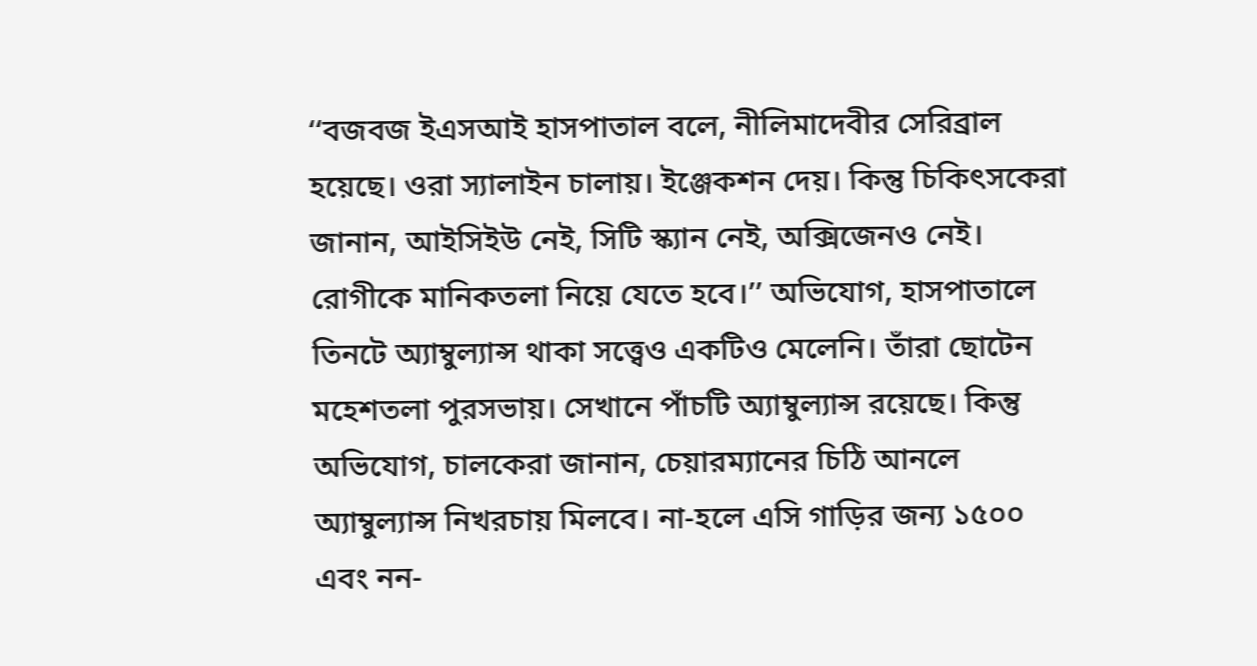‘‘বজবজ ইএসআই হাসপাতাল বলে, নীলিমাদেবীর সেরিব্রাল হয়েছে। ওরা স্যালাইন চালায়। ইঞ্জেকশন দেয়। কিন্তু চিকিৎসকেরা জানান, আইসিইউ নেই, সিটি স্ক্যান নেই, অক্সিজেনও নেই। রোগীকে মানিকতলা নিয়ে যেতে হবে।’’ অভিযোগ, হাসপাতালে তিনটে অ্যাম্বুল্যান্স থাকা সত্ত্বেও একটিও মেলেনি। তাঁরা ছোটেন মহেশতলা পুরসভায়। সেখানে পাঁচটি অ্যাম্বুল্যান্স রয়েছে। কিন্তু অভিযোগ, চালকেরা জানান, চেয়ারম্যানের চিঠি আনলে অ্যাম্বুল্যান্স নিখরচায় মিলবে। না-হলে এসি গাড়ির জন্য ১৫০০ এবং নন-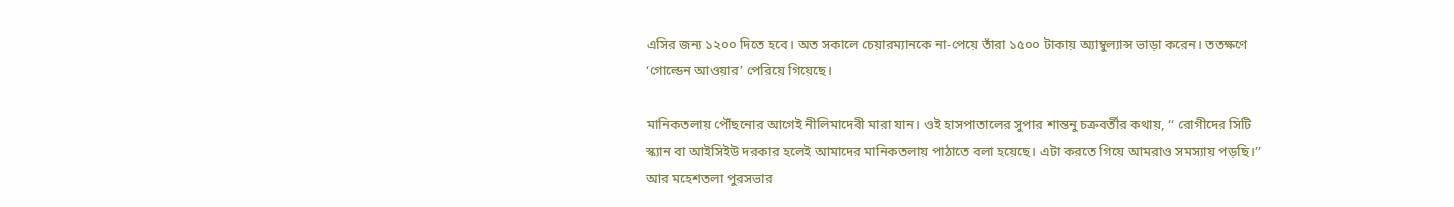এসির জন্য ১২০০ দিতে হবে। অত সকালে চেয়ারম্যানকে না-পেয়ে তাঁরা ১৫০০ টাকায় অ্যাম্বুল্যান্স ভাড়া করেন। ততক্ষণে ‘গোল্ডেন আওয়ার’ পেরিয়ে গিয়েছে।

মানিকতলায় পৌঁছনোর আগেই নীলিমাদেবী মারা যান। ওই হাসপাতালের সুপার শান্তনু চক্রবর্তীর কথায়, ‘‘ রোগীদের সিটি স্ক্যান বা আইসিইউ দরকার হলেই আমাদের মানিকতলায় পাঠাতে বলা হয়েছে। এটা করতে গিয়ে আমরাও সমস্যায় পড়ছি।’’ আর মহেশতলা পুরসভার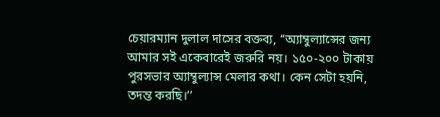চেয়ারম্যান দুলাল দাসের বক্তব্য, ‘‘অ্যাম্বুল্যান্সের জন্য আমার সই একেবারেই জরুরি নয়। ১৫০-২০০ টাকায় পুরসভার অ্যাম্বুল্যান্স মেলার কথা। কেন সেটা হয়নি, তদন্ত করছি।’’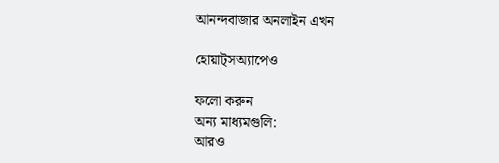আনন্দবাজার অনলাইন এখন

হোয়াট্‌সঅ্যাপেও

ফলো করুন
অন্য মাধ্যমগুলি:
আরও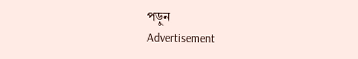পড়ুন
Advertisement